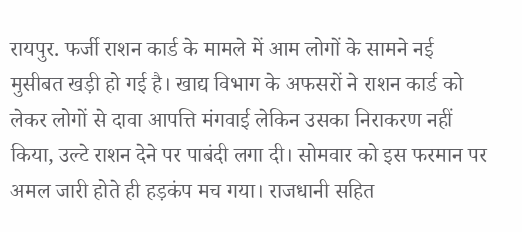रायपुर. फर्जी राशन कार्ड के मामले में आम लोगों के सामने नई मुसीबत खड़ी हो गई है। खाद्य विभाग के अफसरों ने राशन कार्ड को लेकर लोगों से दावा आपत्ति मंगवाई लेकिन उसका निराकरण नहीं किया, उल्टे राशन देने पर पाबंदी लगा दी। सोमवार को इस फरमान पर अमल जारी होते ही हड़कंप मच गया। राजधानी सहित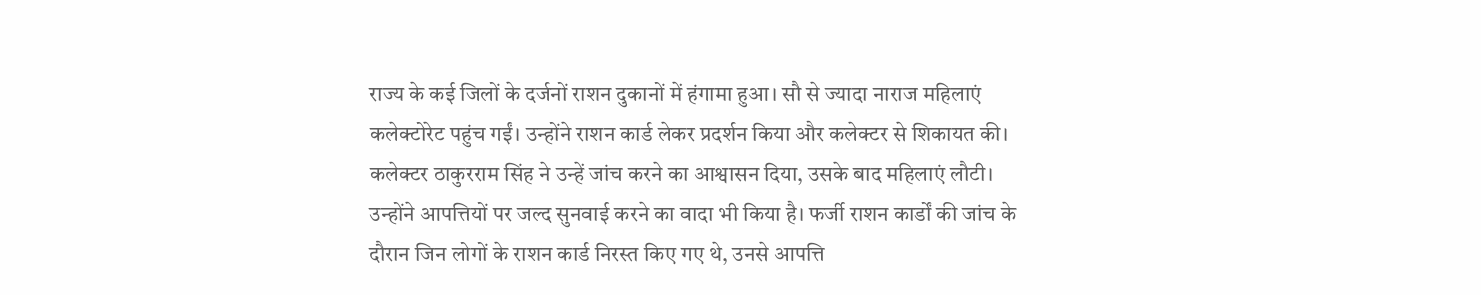राज्य के कई जिलों के दर्जनों राशन दुकानों में हंगामा हुआ। सौ से ज्यादा नाराज महिलाएं कलेक्टोरेट पहुंच गईं। उन्होंने राशन कार्ड लेकर प्रदर्शन किया और कलेक्टर से शिकायत की।
कलेक्टर ठाकुरराम सिंह ने उन्हें जांच करने का आश्वासन दिया, उसके बाद महिलाएं लौटी। उन्होंने आपत्तियों पर जल्द सुनवाई करने का वादा भी किया है। फर्जी राशन कार्डों की जांच के दौरान जिन लोगों के राशन कार्ड निरस्त किए गए थे, उनसे आपत्ति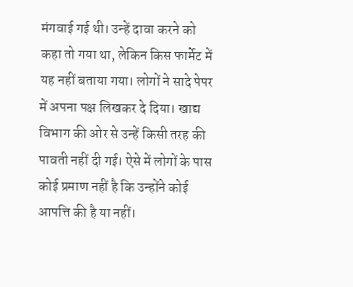मंगवाई गई थी। उन्हें दावा करने को कहा तो गया था, लेकिन किस फार्मेट में यह नहीं बताया गया। लोगों ने सादे पेपर में अपना पक्ष लिखकर दे दिया। खाद्य विभाग की ओर से उन्हें किसी तरह की पावती नहीं दी गई। ऐसे में लोगों के पास कोई प्रमाण नहीं है कि उन्होंने कोई आपत्ति की है या नहीं।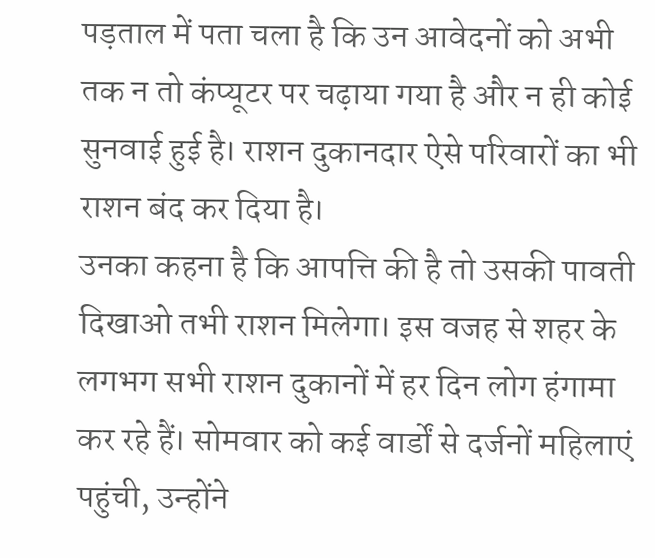पड़ताल में पता चला है कि उन आवेदनों को अभी तक न तो कंप्यूटर पर चढ़ाया गया है और न ही कोई सुनवाई हुई है। राशन दुकानदार ऐसे परिवारों का भी राशन बंद कर दिया है।
उनका कहना है कि आपत्ति की है तो उसकी पावती दिखाओ तभी राशन मिलेगा। इस वजह से शहर के लगभग सभी राशन दुकानों में हर दिन लोग हंगामा कर रहे हैं। सोमवार को कई वार्डों से दर्जनों महिलाएं पहुंची, उन्होंने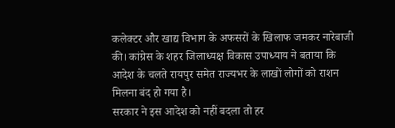कलेक्टर और खाद्य विभाग के अफसरों के खिलाफ जमकर नारेबाजी की। कांग्रेस के शहर जिलाध्यक्ष विकास उपाध्याय ने बताया कि आदेश के चलते रायपुर समेत राज्यभर के लाखों लोगों को राशन मिलना बंद हो गया है।
सरकार ने इस आदेश को नहीं बदला तो हर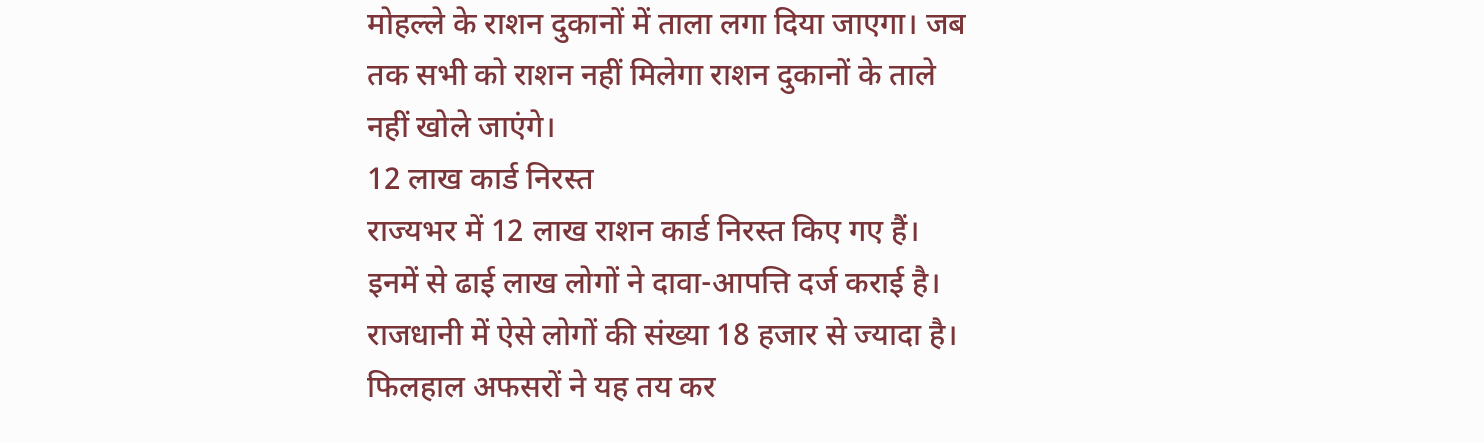मोहल्ले के राशन दुकानों में ताला लगा दिया जाएगा। जब तक सभी को राशन नहीं मिलेगा राशन दुकानों के ताले नहीं खोले जाएंगे।
12 लाख कार्ड निरस्त
राज्यभर में 12 लाख राशन कार्ड निरस्त किए गए हैं। इनमें से ढाई लाख लोगों ने दावा-आपत्ति दर्ज कराई है। राजधानी में ऐसे लोगों की संख्या 18 हजार से ज्यादा है। फिलहाल अफसरों ने यह तय कर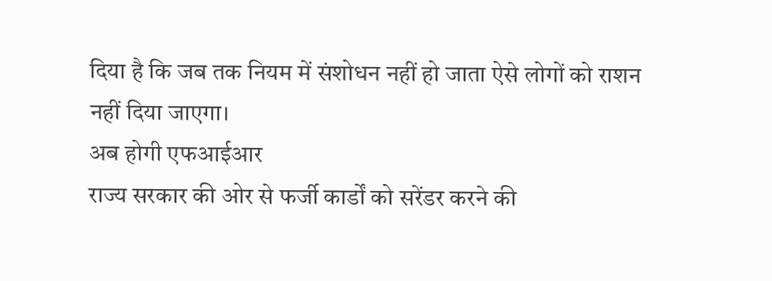दिया है कि जब तक नियम में संशोधन नहीं हो जाता ऐसे लोगों को राशन नहीं दिया जाएगा।
अब होगी एफआईआर
राज्य सरकार की ओर से फर्जी कार्डों को सरेंडर करने की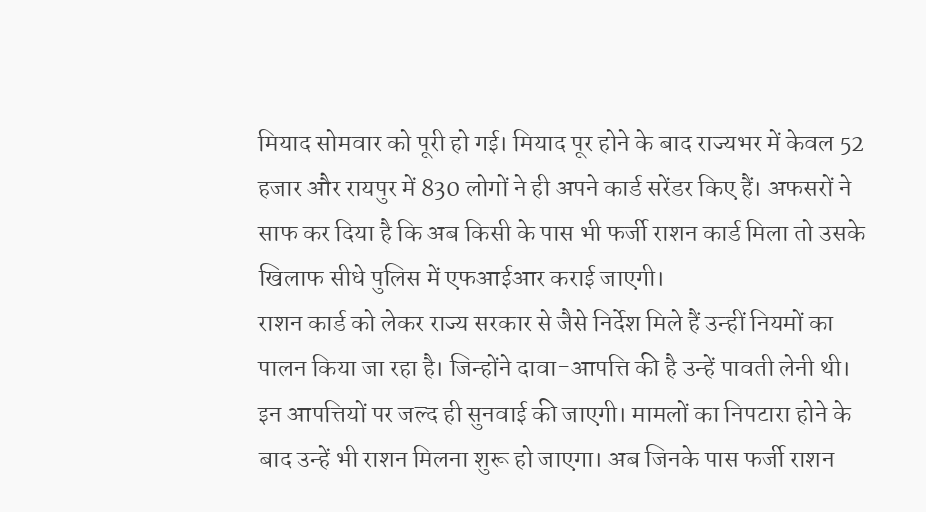मियाद सोमवार को पूरी हो गई। मियाद पूर होने के बाद राज्यभर में केवल 52 हजार और रायपुर में 830 लोगों ने ही अपने कार्ड सरेंडर किए हैं। अफसरों ने साफ कर दिया है कि अब किसी के पास भी फर्जी राशन कार्ड मिला तो उसके खिलाफ सीधे पुलिस में एफआईआर कराई जाएगी।
राशन कार्ड को लेकर राज्य सरकार से जैसे निर्देश मिले हैं उन्हीं नियमों का पालन किया जा रहा है। जिन्होंने दावा-आपत्ति की है उन्हें पावती लेनी थी। इन आपत्तियों पर जल्द ही सुनवाई की जाएगी। मामलों का निपटारा होने के बाद उन्हें भी राशन मिलना शुरू हो जाएगा। अब जिनके पास फर्जी राशन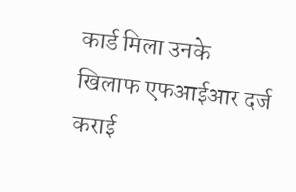कार्ड मिला उनके खिलाफ एफआईआर दर्ज कराई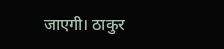जाएगी। ठाकुर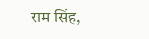राम सिंह,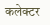कलेक्टर